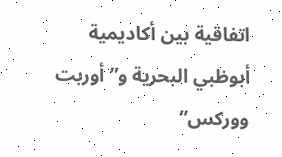اتفاقية بين أكاديمية أبوظبي البحرية و”أوربت ووركس”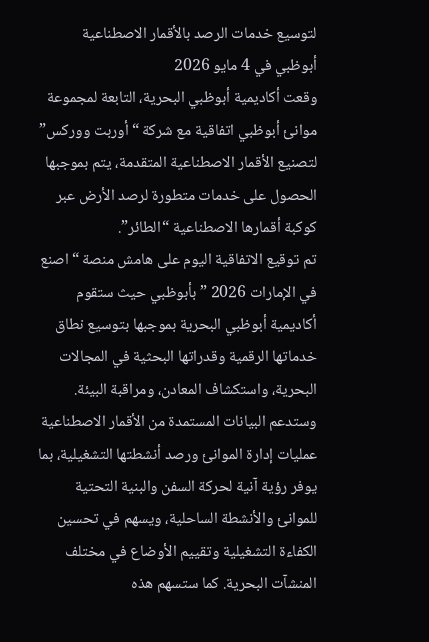لتوسيع خدمات الرصد بالأقمار الاصطناعية
أبوظبي في 4 مايو 2026
وقعت أكاديمية أبوظبي البحرية، التابعة لمجموعة موانئ أبوظبي اتفاقية مع شركة “أوربت ووركس” لتصنيع الأقمار الاصطناعية المتقدمة، يتم بموجبها الحصول على خدمات متطورة لرصد الأرض عبر كوكبة أقمارها الاصطناعية “الطائر”.
تم توقيع الاتفاقية اليوم على هامش منصة “اصنع في الإمارات 2026 ” بأبوظبي حيث ستقوم أكاديمية أبوظبي البحرية بموجبها بتوسيع نطاق خدماتها الرقمية وقدراتها البحثية في المجالات البحرية، واستكشاف المعادن، ومراقبة البيئة.
وستدعم البيانات المستمدة من الأقمار الاصطناعية عمليات إدارة الموانئ ورصد أنشطتها التشغيلية، بما يوفر رؤية آنية لحركة السفن والبنية التحتية للموانئ والأنشطة الساحلية، ويسهم في تحسين الكفاءة التشغيلية وتقييم الأوضاع في مختلف المنشآت البحرية. كما ستسهم هذه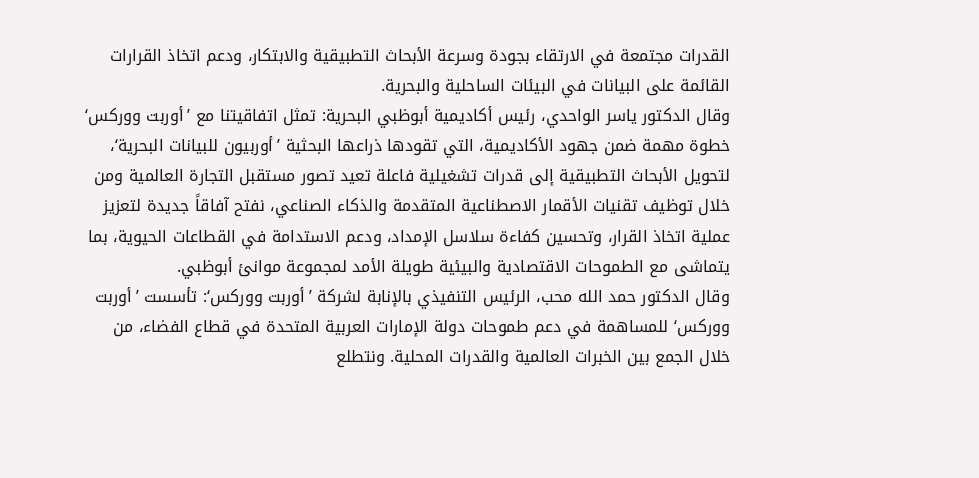القدرات مجتمعة في الارتقاء بجودة وسرعة الأبحاث التطبيقية والابتكار، ودعم اتخاذ القرارات القائمة على البيانات في البيئات الساحلية والبحرية.
وقال الدكتور ياسر الواحدي، رئيس أكاديمية أبوظبي البحرية: تمثل اتفاقيتنا مع ’أوربت ووركس‘ خطوة مهمة ضمن جهود الأكاديمية، التي تقودها ذراعها البحثية ’أوربيون للبيانات البحرية‘، لتحويل الأبحاث التطبيقية إلى قدرات تشغيلية فاعلة تعيد تصور مستقبل التجارة العالمية ومن خلال توظيف تقنيات الأقمار الاصطناعية المتقدمة والذكاء الصناعي، نفتح آفاقاً جديدة لتعزيز عملية اتخاذ القرار، وتحسين كفاءة سلاسل الإمداد، ودعم الاستدامة في القطاعات الحيوية، بما يتماشى مع الطموحات الاقتصادية والبيئية طويلة الأمد لمجموعة موانئ أبوظبي.
وقال الدكتور حمد الله محب، الرئيس التنفيذي بالإنابة لشركة ’أوربت ووركس‘: تأسست ’أوربت ووركس‘ للمساهمة في دعم طموحات دولة الإمارات العربية المتحدة في قطاع الفضاء، من خلال الجمع بين الخبرات العالمية والقدرات المحلية. ونتطلع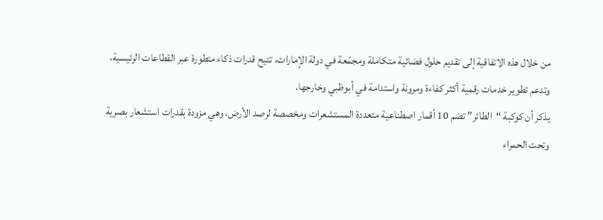من خلال هذه الاتفاقية إلى تقديم حلول فضائية متكاملة ومجمّعة في دولة الإمارات، تتيح قدرات ذكاء متطورة عبر القطاعات الرئيسية، وتدعم تطوير خدمات رقمية أكثر كفاءة ومرونة واستدامة في أبوظبي وخارجها.
يذكر أن كوكبة “الطائر” تضم 10 أقمار اصطناعية متعددة المستشعرات ومخصصة لرصد الأرض، وهي مزودة بقدرات استشعار بصرية وتحت الحمراء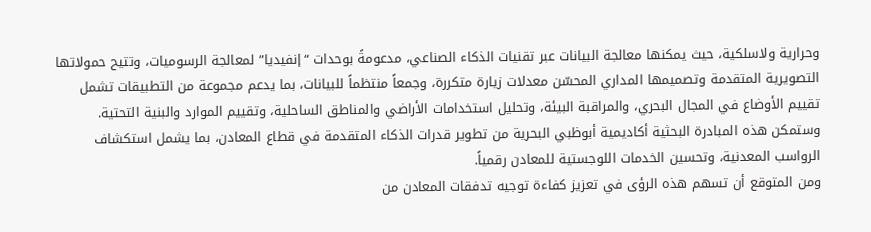وحرارية ولاسلكية، حيث يمكنها معالجة البيانات عبر تقنيات الذكاء الصناعي، مدعومةً بوحدات “إنفيديا” لمعالجة الرسوميات، وتتيح حمولاتها التصويرية المتقدمة وتصميمها المداري المحسّن معدلات زيارة متكررة، وجمعاً منتظماً للبيانات، بما يدعم مجموعة من التطبيقات تشمل تقييم الأوضاع في المجال البحري، والمراقبة البيئة، وتحليل استخدامات الأراضي والمناطق الساحلية، وتقييم الموارد والبنية التحتية.
وستمكن هذه المبادرة البحثية أكاديمية أبوظبي البحرية من تطوير قدرات الذكاء المتقدمة في قطاع المعادن، بما يشمل استكشاف الرواسب المعدنية، وتحسين الخدمات اللوجستية للمعادن رقمياً.
ومن المتوقع أن تسهم هذه الرؤى في تعزيز كفاءة توجيه تدفقات المعادن من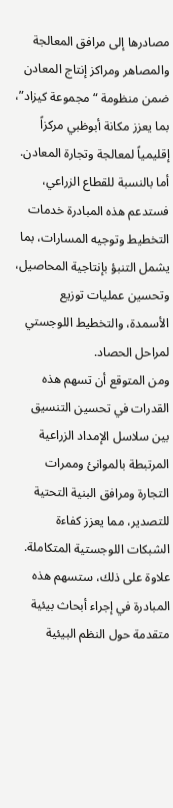مصادرها إلى مرافق المعالجة والمصاهر ومراكز إنتاج المعادن ضمن منظومة “مجموعة كيزاد”، بما يعزز مكانة أبوظبي مركزاً إقليمياً لمعالجة وتجارة المعادن.
أما بالنسبة للقطاع الزراعي، فستدعم هذه المبادرة خدمات التخطيط وتوجيه المسارات، بما يشمل التنبؤ بإنتاجية المحاصيل، وتحسين عمليات توزيع الأسمدة، والتخطيط اللوجستي لمراحل الحصاد.
ومن المتوقع أن تسهم هذه القدرات في تحسين التنسيق بين سلاسل الإمداد الزراعية المرتبطة بالموانئ وممرات التجارة ومرافق البنية التحتية للتصدير، مما يعزز كفاءة الشبكات اللوجستية المتكاملة.
علاوة على ذلك، ستسهم هذه المبادرة في إجراء أبحاث بيئية متقدمة حول النظم البيئية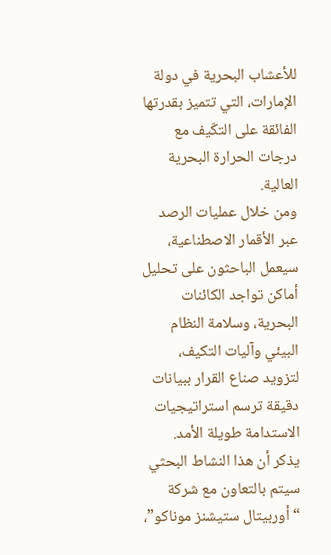للأعشاب البحرية في دولة الإمارات، التي تتميز بقدرتها الفائقة على التكّيف مع درجات الحرارة البحرية العالية.
ومن خلال عمليات الرصد عبر الأقمار الاصطناعية، سيعمل الباحثون على تحليل أماكن تواجد الكائنات البحرية، وسلامة النظام البيئي وآليات التكيف، لتزويد صناع القرار ببيانات دقيقة ترسم استراتيجيات الاستدامة طويلة الأمد.
يذكر أن هذا النشاط البحثي سيتم بالتعاون مع شركة “أوربيتال ستيشنز موناكو”،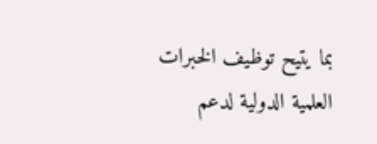بما يتيح توظيف الخبرات العلمية الدولية لدعم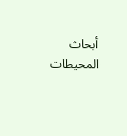أبحاث المحيطات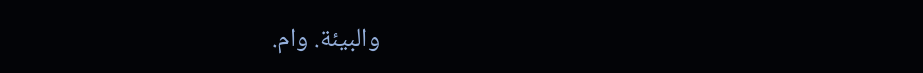والبيئة. وام.